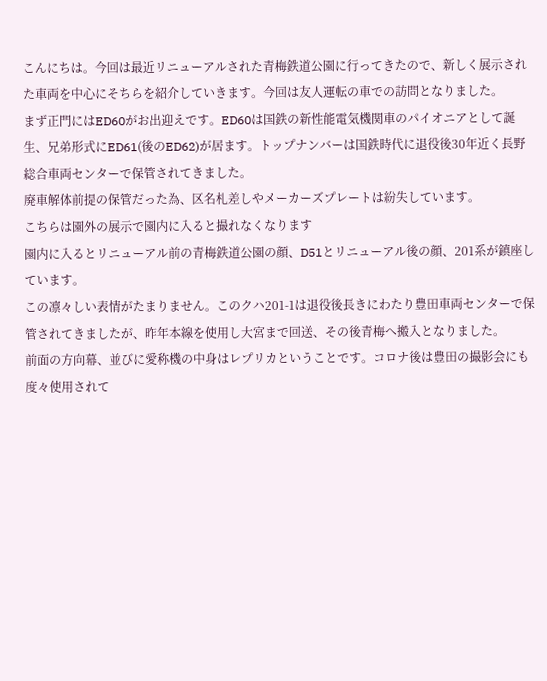こんにちは。今回は最近リニューアルされた青梅鉄道公園に行ってきたので、新しく展示された車両を中心にそちらを紹介していきます。今回は友人運転の車での訪問となりました。
まず正門にはED60がお出迎えです。ED60は国鉄の新性能電気機関車のパイオニアとして誕生、兄弟形式にED61(後のED62)が居ます。トップナンバーは国鉄時代に退役後30年近く長野総合車両センターで保管されてきました。
廃車解体前提の保管だった為、区名札差しやメーカーズプレートは紛失しています。
こちらは園外の展示で園内に入ると撮れなくなります
園内に入るとリニューアル前の青梅鉄道公園の顔、D51とリニューアル後の顔、201系が鎮座しています。
この凛々しい表情がたまりません。このクハ201-1は退役後長きにわたり豊田車両センターで保管されてきましたが、昨年本線を使用し大宮まで回送、その後青梅へ搬入となりました。
前面の方向幕、並びに愛称機の中身はレプリカということです。コロナ後は豊田の撮影会にも度々使用されて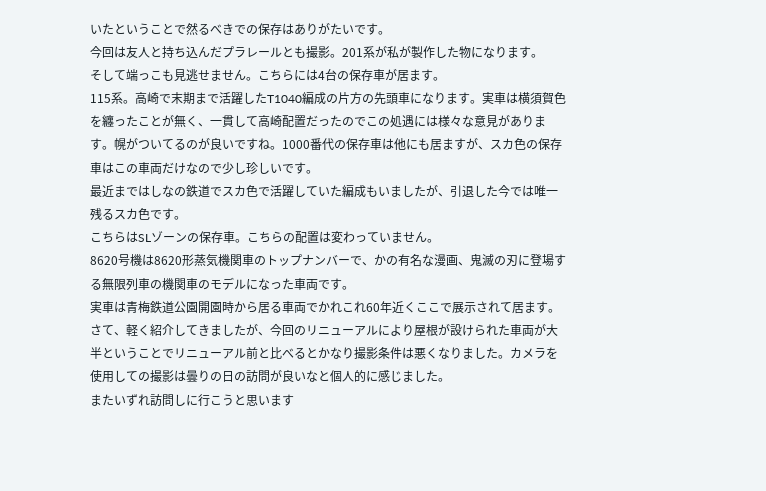いたということで然るべきでの保存はありがたいです。
今回は友人と持ち込んだプラレールとも撮影。201系が私が製作した物になります。
そして端っこも見逃せません。こちらには4台の保存車が居ます。
115系。高崎で末期まで活躍したT1040編成の片方の先頭車になります。実車は横須賀色を纏ったことが無く、一貫して高崎配置だったのでこの処遇には様々な意見があります。幌がついてるのが良いですね。1000番代の保存車は他にも居ますが、スカ色の保存車はこの車両だけなので少し珍しいです。
最近まではしなの鉄道でスカ色で活躍していた編成もいましたが、引退した今では唯一残るスカ色です。
こちらはSLゾーンの保存車。こちらの配置は変わっていません。
8620号機は8620形蒸気機関車のトップナンバーで、かの有名な漫画、鬼滅の刃に登場する無限列車の機関車のモデルになった車両です。
実車は青梅鉄道公園開園時から居る車両でかれこれ60年近くここで展示されて居ます。
さて、軽く紹介してきましたが、今回のリニューアルにより屋根が設けられた車両が大半ということでリニューアル前と比べるとかなり撮影条件は悪くなりました。カメラを使用しての撮影は曇りの日の訪問が良いなと個人的に感じました。
またいずれ訪問しに行こうと思います